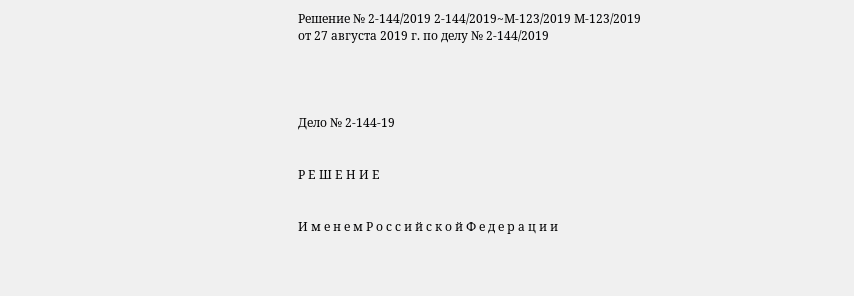Решение № 2-144/2019 2-144/2019~М-123/2019 М-123/2019 от 27 августа 2019 г. по делу № 2-144/2019




Дело № 2-144-19


Р Е Ш Е Н И Е


И м е н е м Р о с с и й с к о й Ф е д е р а ц и и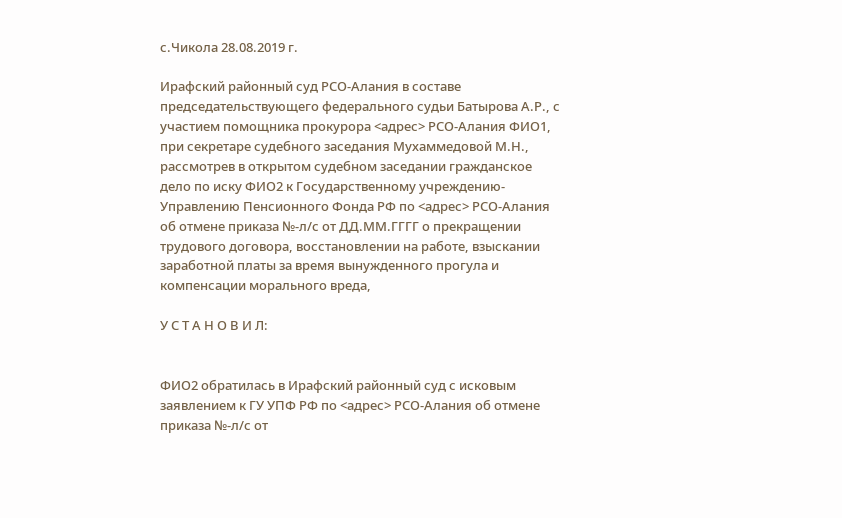с.Чикола 28.08.2019 г.

Ирафский районный суд РСО-Алания в составе председательствующего федерального судьи Батырова А.Р., с участием помощника прокурора <адрес> РСО-Алания ФИО1, при секретаре судебного заседания Мухаммедовой М.Н., рассмотрев в открытом судебном заседании гражданское дело по иску ФИО2 к Государственному учреждению- Управлению Пенсионного Фонда РФ по <адрес> РСО-Алания об отмене приказа №-л/с от ДД.ММ.ГГГГ о прекращении трудового договора, восстановлении на работе, взыскании заработной платы за время вынужденного прогула и компенсации морального вреда,

У С Т А Н О В И Л:


ФИО2 обратилась в Ирафский районный суд с исковым заявлением к ГУ УПФ РФ по <адрес> РСО-Алания об отмене приказа №-л/с от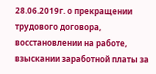28.06.2019г. о прекращении трудового договора, восстановлении на работе, взыскании заработной платы за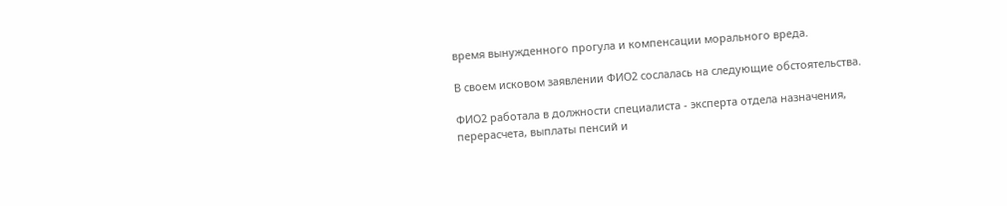время вынужденного прогула и компенсации морального вреда.

В своем исковом заявлении ФИО2 сослалась на следующие обстоятельства.

ФИО2 работала в должности специалиста - эксперта отдела назначения, перерасчета, выплаты пенсий и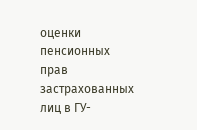оценки пенсионных прав застрахованных лиц в ГУ-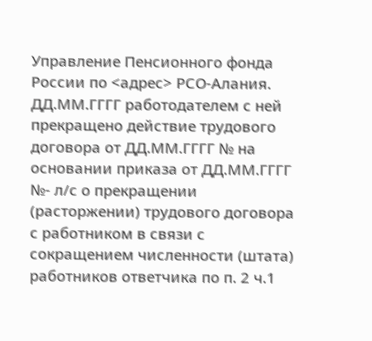Управление Пенсионного фонда России по <адрес> РСО-Алания. ДД.ММ.ГГГГ работодателем с ней прекращено действие трудового договора от ДД.ММ.ГГГГ № на основании приказа от ДД.ММ.ГГГГ №- л/с о прекращении (расторжении) трудового договора с работником в связи с сокращением численности (штата) работников ответчика по п. 2 ч.1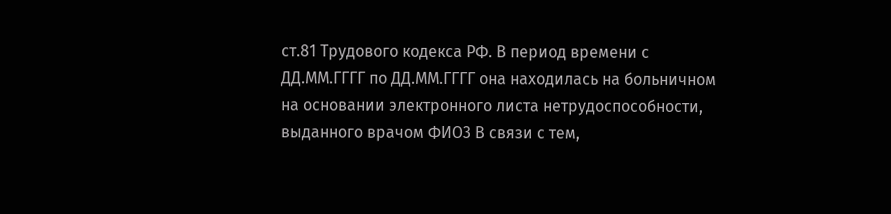ст.81 Трудового кодекса РФ. В период времени с ДД.ММ.ГГГГ по ДД.ММ.ГГГГ она находилась на больничном на основании электронного листа нетрудоспособности, выданного врачом ФИО3 В связи с тем,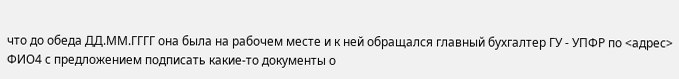что до обеда ДД.ММ.ГГГГ она была на рабочем месте и к ней обращался главный бухгалтер ГУ - УПФР по <адрес> ФИО4 с предложением подписать какие-то документы о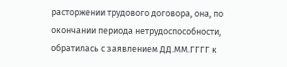расторжении трудового договора, она, по окончании периода нетрудоспособности, обратилась с заявлением ДД.ММ.ГГГГ к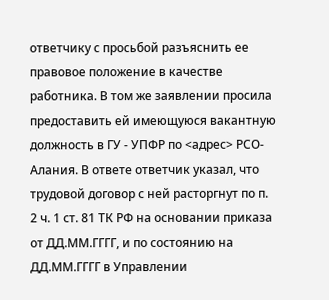ответчику с просьбой разъяснить ее правовое положение в качестве работника. В том же заявлении просила предоставить ей имеющуюся вакантную должность в ГУ - УПФР по <адрес> РСО-Алания. В ответе ответчик указал, что трудовой договор с ней расторгнут по п. 2 ч. 1 ст. 81 ТК РФ на основании приказа от ДД.ММ.ГГГГ, и по состоянию на ДД.ММ.ГГГГ в Управлении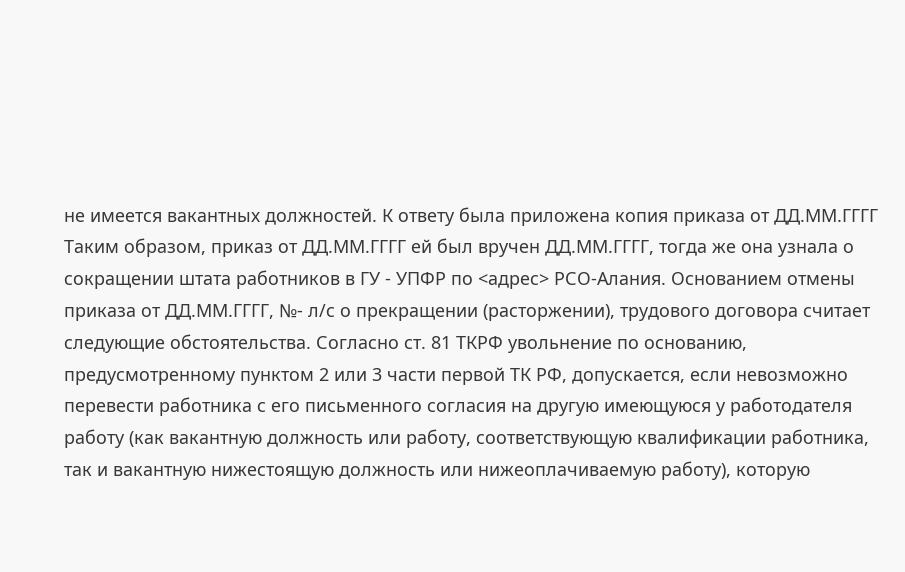не имеется вакантных должностей. К ответу была приложена копия приказа от ДД.ММ.ГГГГ Таким образом, приказ от ДД.ММ.ГГГГ ей был вручен ДД.ММ.ГГГГ, тогда же она узнала о сокращении штата работников в ГУ - УПФР по <адрес> РСО-Алания. Основанием отмены приказа от ДД.ММ.ГГГГ, №- л/с о прекращении (расторжении), трудового договора считает следующие обстоятельства. Согласно ст. 81 ТКРФ увольнение по основанию, предусмотренному пунктом 2 или 3 части первой ТК РФ, допускается, если невозможно перевести работника с его письменного согласия на другую имеющуюся у работодателя работу (как вакантную должность или работу, соответствующую квалификации работника, так и вакантную нижестоящую должность или нижеоплачиваемую работу), которую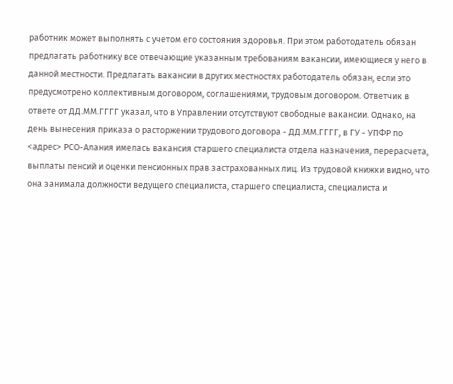работник может выполнять с учетом его состояния здоровья. При этом работодатель обязан предлагать работнику все отвечающие указанным требованиям вакансии, имеющиеся у него в данной местности. Предлагать вакансии в других местностях работодатель обязан, если это предусмотрено коллективным договором, соглашениями, трудовым договором. Ответчик в ответе от ДД.ММ.ГГГГ указал, что в Управлении отсутствуют свободные вакансии. Однако, на день вынесения приказа о расторжении трудового договора - ДД.ММ.ГГГГ, в ГУ - УПФР по <адрес> РСО-Алания имелась вакансия старшего специалиста отдела назначения, перерасчета, выплаты пенсий и оценки пенсионных прав застрахованных лиц. Из трудовой книжки видно, что она занимала должности ведущего специалиста, старшего специалиста, специалиста и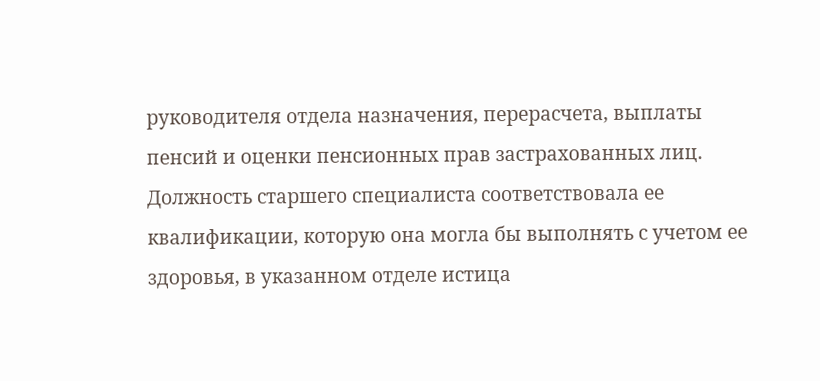руководителя отдела назначения, перерасчета, выплаты пенсий и оценки пенсионных прав застрахованных лиц. Должность старшего специалиста соответствовала ее квалификации, которую она могла бы выполнять с учетом ее здоровья, в указанном отделе истица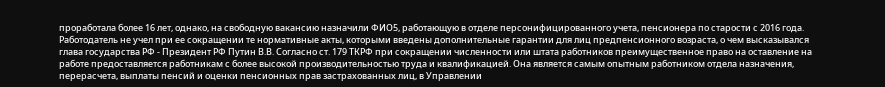проработала более 16 лет, однако, на свободную вакансию назначили ФИО5, работающую в отделе персонифицированного учета, пенсионера по старости с 2016 года. Работодатель не учел при ее сокращении те нормативные акты, которыми введены дополнительные гарантии для лиц предпенсионного возраста, о чем высказывался глава государства РФ - Президент РФ Путин В.В. Согласно ст. 179 ТКРФ при сокращении численности или штата работников преимущественное право на оставление на работе предоставляется работникам с более высокой производительностью труда и квалификацией. Она является самым опытным работником отдела назначения, перерасчета, выплаты пенсий и оценки пенсионных прав застрахованных лиц, в Управлении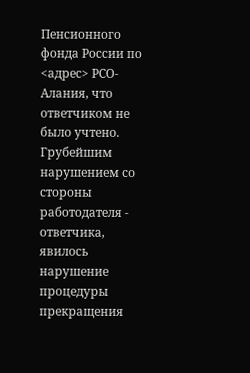Пенсионного фонда России по <адрес> РСО-Алания, что ответчиком не было учтено. Грубейшим нарушением со стороны работодателя - ответчика, явилось нарушение процедуры прекращения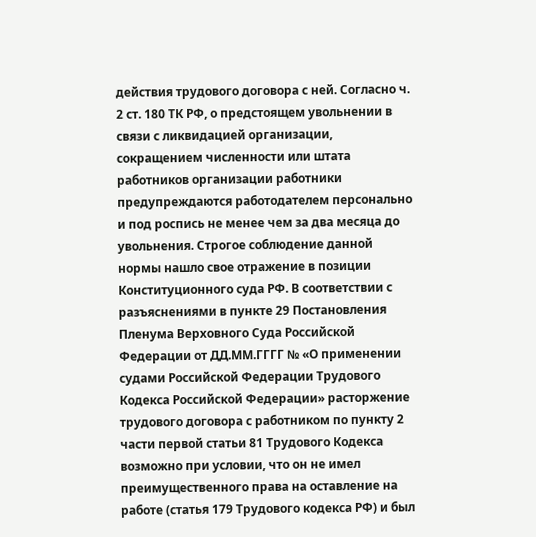действия трудового договора с ней. Согласно ч. 2 ст. 180 ТК РФ, о предстоящем увольнении в связи с ликвидацией организации, сокращением численности или штата работников организации работники предупреждаются работодателем персонально и под роспись не менее чем за два месяца до увольнения. Строгое соблюдение данной нормы нашло свое отражение в позиции Конституционного суда РФ. В соответствии с разъяснениями в пункте 29 Постановления Пленума Верховного Суда Российской Федерации от ДД.ММ.ГГГГ № «О применении судами Российской Федерации Трудового Кодекса Российской Федерации» расторжение трудового договора с работником по пункту 2 части первой статьи 81 Трудового Кодекса возможно при условии, что он не имел преимущественного права на оставление на работе (статья 179 Трудового кодекса РФ) и был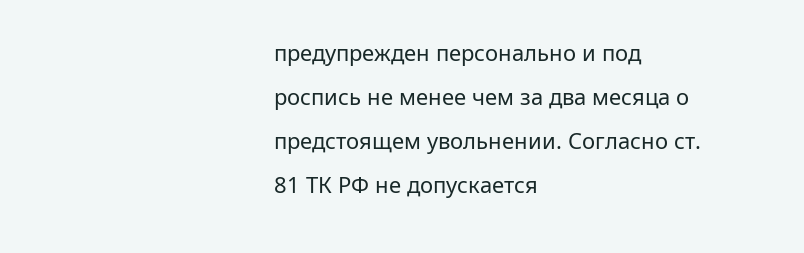предупрежден персонально и под роспись не менее чем за два месяца о предстоящем увольнении. Согласно ст. 81 ТК РФ не допускается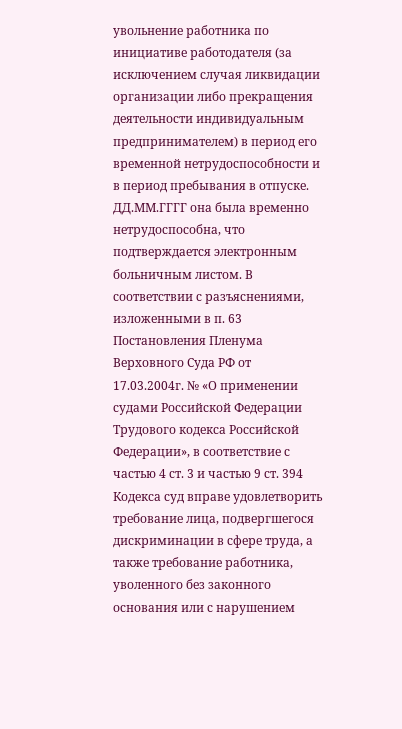увольнение работника по инициативе работодателя (за исключением случая ликвидации организации либо прекращения деятельности индивидуальным предпринимателем) в период его временной нетрудоспособности и в период пребывания в отпуске. ДД.ММ.ГГГГ она была временно нетрудоспособна, что подтверждается электронным больничным листом. В соответствии с разъяснениями, изложенными в п. 63 Постановления Пленума Верховного Суда РФ от 17.03.2004г. № «О применении судами Российской Федерации Трудового кодекса Российской Федерации», в соответствие с частью 4 ст. 3 и частью 9 ст. 394 Кодекса суд вправе удовлетворить требование лица, подвергшегося дискриминации в сфере труда, а также требование работника, уволенного без законного основания или с нарушением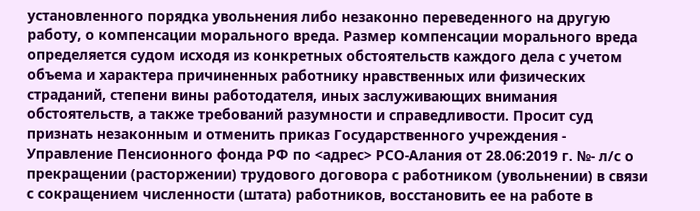установленного порядка увольнения либо незаконно переведенного на другую работу, о компенсации морального вреда. Размер компенсации морального вреда определяется судом исходя из конкретных обстоятельств каждого дела с учетом объема и характера причиненных работнику нравственных или физических страданий, степени вины работодателя, иных заслуживающих внимания обстоятельств, а также требований разумности и справедливости. Просит суд признать незаконным и отменить приказ Государственного учреждения - Управление Пенсионного фонда РФ по <адрес> РСО-Алания от 28.06:2019 г. №- л/с о прекращении (расторжении) трудового договора с работником (увольнении) в связи с сокращением численности (штата) работников, восстановить ее на работе в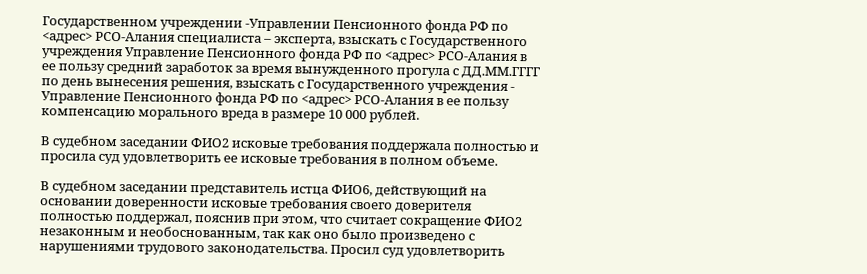Государственном учреждении -Управлении Пенсионного фонда РФ по <адрес> РСО-Алания специалиста – эксперта, взыскать с Государственного учреждения Управление Пенсионного фонда РФ по <адрес> РСО-Алания в ее пользу средний заработок за время вынужденного прогула с ДД.ММ.ГГГГ по день вынесения решения, взыскать с Государственного учреждения - Управление Пенсионного фонда РФ по <адрес> РСО-Алания в ее пользу компенсацию морального вреда в размере 10 000 рублей.

В судебном заседании ФИО2 исковые требования поддержала полностью и просила суд удовлетворить ее исковые требования в полном объеме.

В судебном заседании представитель истца ФИО6, действующий на основании доверенности исковые требования своего доверителя полностью поддержал, пояснив при этом, что считает сокращение ФИО2 незаконным и необоснованным, так как оно было произведено с нарушениями трудового законодательства. Просил суд удовлетворить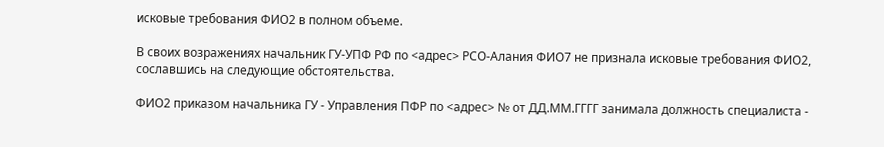исковые требования ФИО2 в полном объеме.

В своих возражениях начальник ГУ-УПФ РФ по <адрес> РСО-Алания ФИО7 не признала исковые требования ФИО2, сославшись на следующие обстоятельства.

ФИО2 приказом начальника ГУ - Управления ПФР по <адрес> № от ДД.ММ.ГГГГ занимала должность специалиста -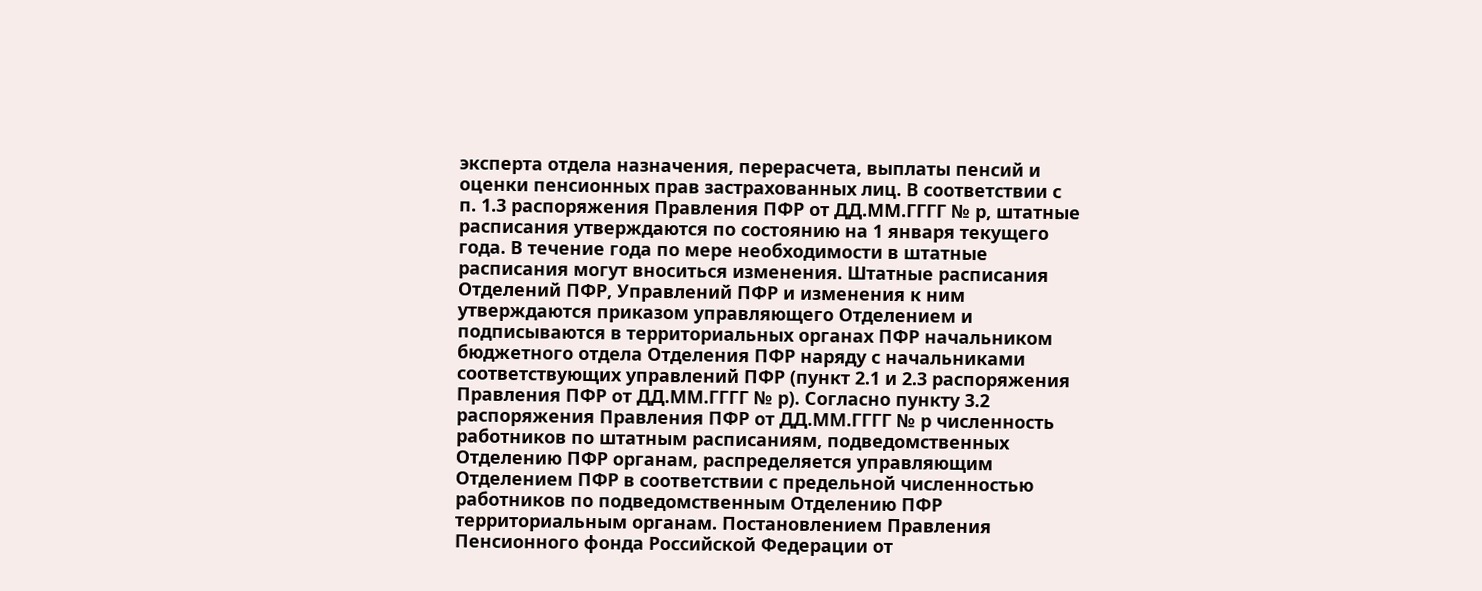эксперта отдела назначения, перерасчета, выплаты пенсий и оценки пенсионных прав застрахованных лиц. В соответствии с п. 1.3 распоряжения Правления ПФР от ДД.ММ.ГГГГ № р, штатные расписания утверждаются по состоянию на 1 января текущего года. В течение года по мере необходимости в штатные расписания могут вноситься изменения. Штатные расписания Отделений ПФР, Управлений ПФР и изменения к ним утверждаются приказом управляющего Отделением и подписываются в территориальных органах ПФР начальником бюджетного отдела Отделения ПФР наряду с начальниками соответствующих управлений ПФР (пункт 2.1 и 2.3 распоряжения Правления ПФР от ДД.ММ.ГГГГ № р). Согласно пункту 3.2 распоряжения Правления ПФР от ДД.ММ.ГГГГ № р численность работников по штатным расписаниям, подведомственных Отделению ПФР органам, распределяется управляющим Отделением ПФР в соответствии с предельной численностью работников по подведомственным Отделению ПФР территориальным органам. Постановлением Правления Пенсионного фонда Российской Федерации от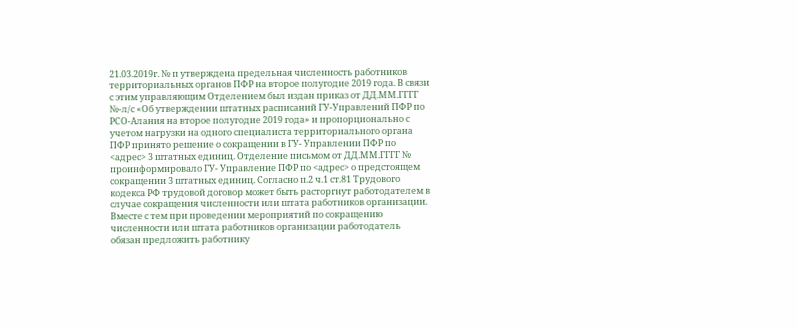21.03.2019г. № п утверждена предельная численность работников территориальных органов ПФР на второе полугодие 2019 года. В связи с этим управляющим Отделением был издан приказ от ДД.ММ.ГГГГ №-л/с «Об утверждении штатных расписаний ГУ-Управлений ПФР по РСО-Алания на второе полугодие 2019 года» и пропорционально с учетом нагрузки на одного специалиста территориального органа ПФР принято решение о сокращении в ГУ- Управлении ПФР по <адрес> 3 штатных единиц. Отделение письмом от ДД.ММ.ГГГГ № проинформировало ГУ- Управление ПФР по <адрес> о предстоящем сокращении 3 штатных единиц. Согласно п.2 ч.1 ст.81 Трудового кодекса РФ трудовой договор может быть расторгнут работодателем в случае сокращения численности или штата работников организации. Вместе с тем при проведении мероприятий по сокращению численности или штата работников организации работодатель обязан предложить работнику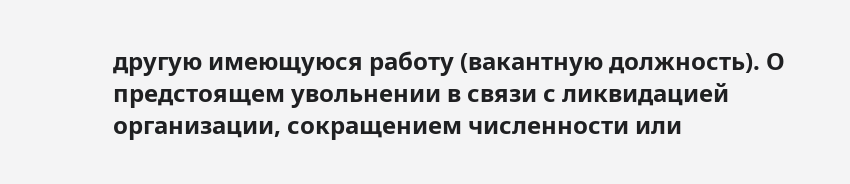другую имеющуюся работу (вакантную должность). О предстоящем увольнении в связи с ликвидацией организации, сокращением численности или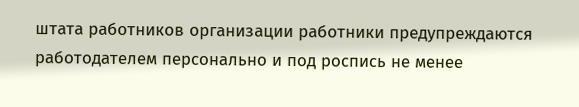штата работников организации работники предупреждаются работодателем персонально и под роспись не менее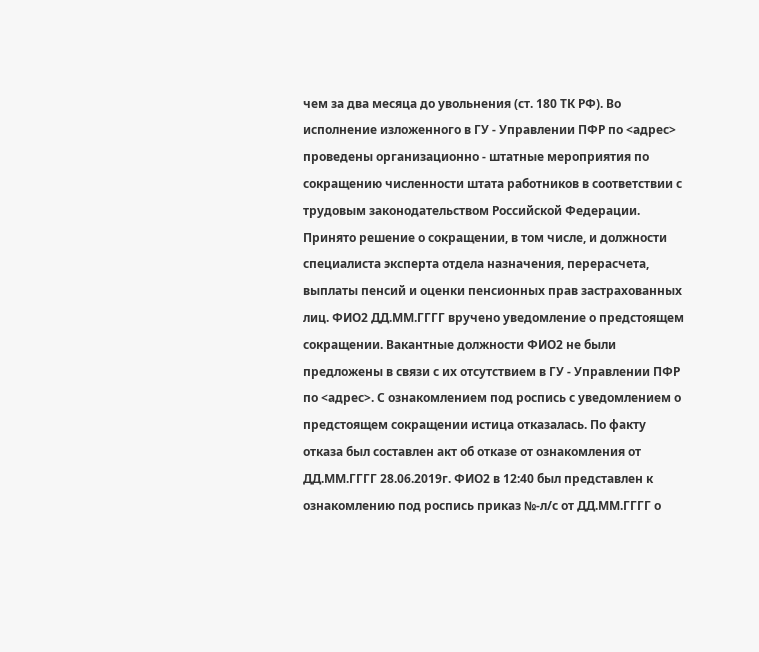чем за два месяца до увольнения (ст. 180 ТК РФ). Во исполнение изложенного в ГУ - Управлении ПФР по <адрес> проведены организационно - штатные мероприятия по сокращению численности штата работников в соответствии с трудовым законодательством Российской Федерации. Принято решение о сокращении, в том числе, и должности специалиста эксперта отдела назначения, перерасчета, выплаты пенсий и оценки пенсионных прав застрахованных лиц. ФИО2 ДД.ММ.ГГГГ вручено уведомление о предстоящем сокращении. Вакантные должности ФИО2 не были предложены в связи с их отсутствием в ГУ - Управлении ПФР по <адрес>. С ознакомлением под роспись с уведомлением о предстоящем сокращении истица отказалась. По факту отказа был составлен акт об отказе от ознакомления от ДД.ММ.ГГГГ 28.06.2019г. ФИО2 в 12:40 был представлен к ознакомлению под роспись приказ №-л/с от ДД.ММ.ГГГГ о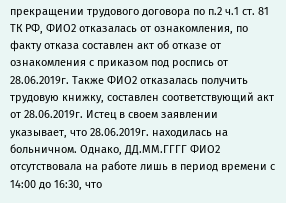прекращении трудового договора по п.2 ч.1 ст. 81 ТК РФ, ФИО2 отказалась от ознакомления, по факту отказа составлен акт об отказе от ознакомления с приказом под роспись от 28.06.2019г. Также ФИО2 отказалась получить трудовую книжку, составлен соответствующий акт от 28.06.2019г. Истец в своем заявлении указывает, что 28.06.2019г. находилась на больничном. Однако, ДД.ММ.ГГГГ ФИО2 отсутствовала на работе лишь в период времени с 14:00 до 16:30, что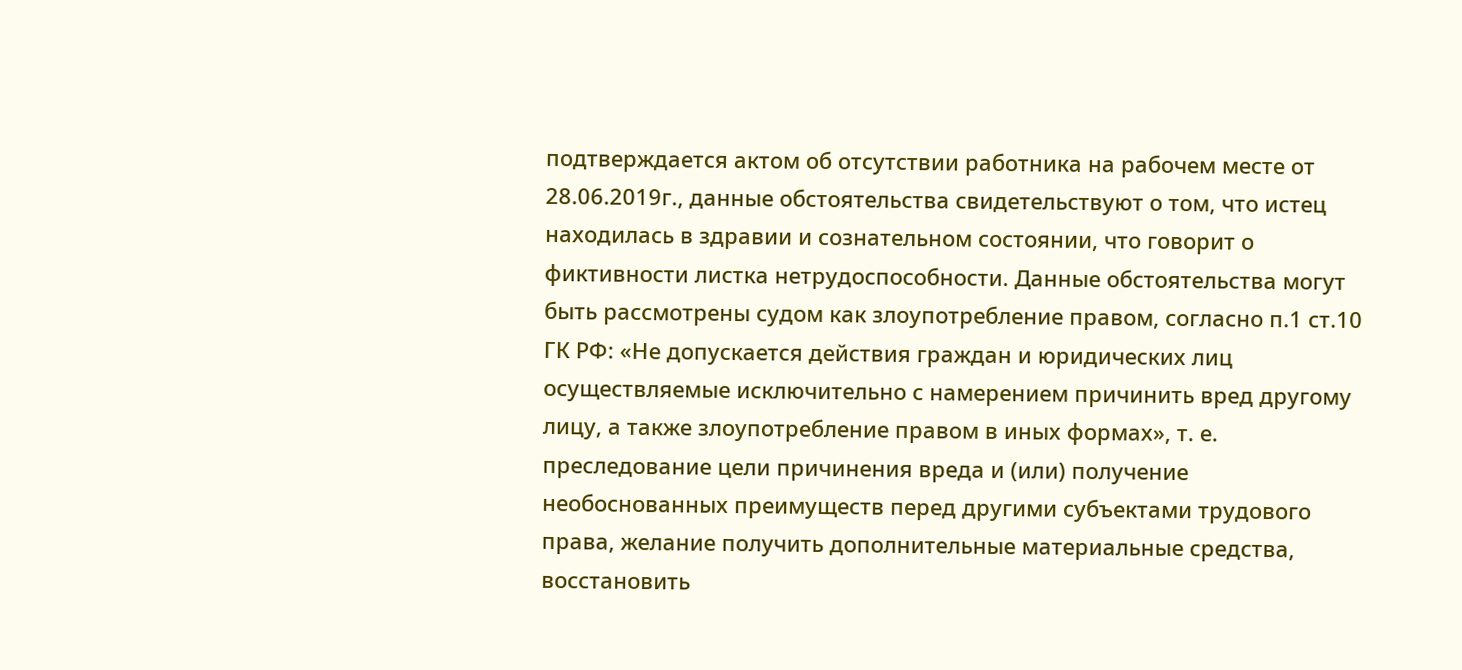подтверждается актом об отсутствии работника на рабочем месте от 28.06.2019г., данные обстоятельства свидетельствуют о том, что истец находилась в здравии и сознательном состоянии, что говорит о фиктивности листка нетрудоспособности. Данные обстоятельства могут быть рассмотрены судом как злоупотребление правом, согласно п.1 ст.10 ГК РФ: «Не допускается действия граждан и юридических лиц осуществляемые исключительно с намерением причинить вред другому лицу, а также злоупотребление правом в иных формах», т. е. преследование цели причинения вреда и (или) получение необоснованных преимуществ перед другими субъектами трудового права, желание получить дополнительные материальные средства, восстановить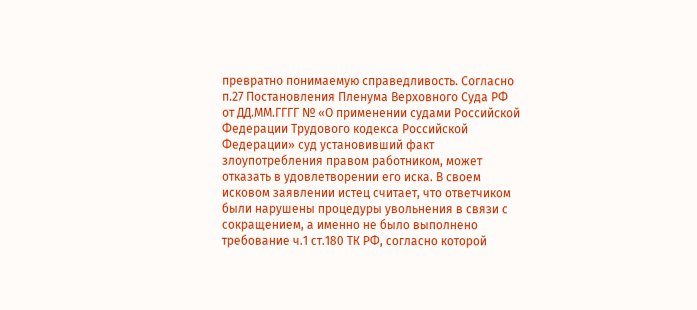превратно понимаемую справедливость. Согласно п.27 Постановления Пленума Верховного Суда РФ от ДД.ММ.ГГГГ № «О применении судами Российской Федерации Трудового кодекса Российской Федерации» суд установивший факт злоупотребления правом работником, может отказать в удовлетворении его иска. В своем исковом заявлении истец считает, что ответчиком были нарушены процедуры увольнения в связи с сокращением, а именно не было выполнено требование ч.1 ст.180 ТК РФ, согласно которой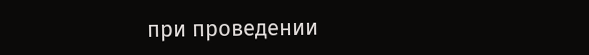при проведении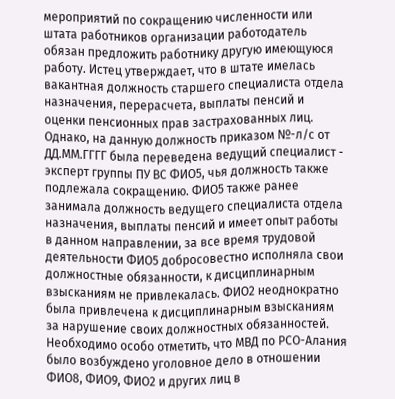мероприятий по сокращению численности или штата работников организации работодатель обязан предложить работнику другую имеющуюся работу. Истец утверждает, что в штате имелась вакантная должность старшего специалиста отдела назначения, перерасчета, выплаты пенсий и оценки пенсионных прав застрахованных лиц. Однако, на данную должность приказом №-л/с от ДД.ММ.ГГГГ была переведена ведущий специалист - эксперт группы ПУ ВС ФИО5, чья должность также подлежала сокращению. ФИО5 также ранее занимала должность ведущего специалиста отдела назначения, выплаты пенсий и имеет опыт работы в данном направлении, за все время трудовой деятельности ФИО5 добросовестно исполняла свои должностные обязанности, к дисциплинарным взысканиям не привлекалась. ФИО2 неоднократно была привлечена к дисциплинарным взысканиям за нарушение своих должностных обязанностей. Необходимо особо отметить, что МВД по РСО-Алания было возбуждено уголовное дело в отношении ФИО8, ФИО9, ФИО2 и других лиц в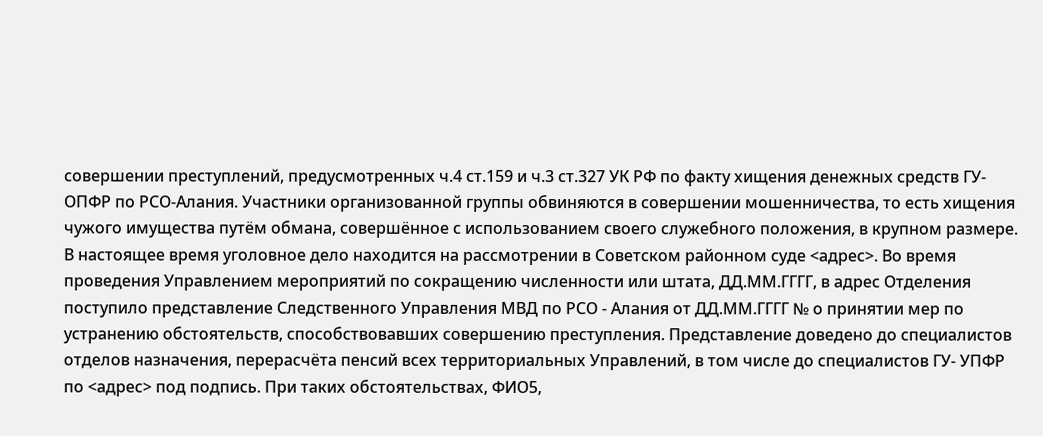совершении преступлений, предусмотренных ч.4 ст.159 и ч.3 ст.327 УК РФ по факту хищения денежных средств ГУ-ОПФР по РСО-Алания. Участники организованной группы обвиняются в совершении мошенничества, то есть хищения чужого имущества путём обмана, совершённое с использованием своего служебного положения, в крупном размере. В настоящее время уголовное дело находится на рассмотрении в Советском районном суде <адрес>. Во время проведения Управлением мероприятий по сокращению численности или штата, ДД.ММ.ГГГГ, в адрес Отделения поступило представление Следственного Управления МВД по РСО - Алания от ДД.ММ.ГГГГ № о принятии мер по устранению обстоятельств, способствовавших совершению преступления. Представление доведено до специалистов отделов назначения, перерасчёта пенсий всех территориальных Управлений, в том числе до специалистов ГУ- УПФР по <адрес> под подпись. При таких обстоятельствах, ФИО5,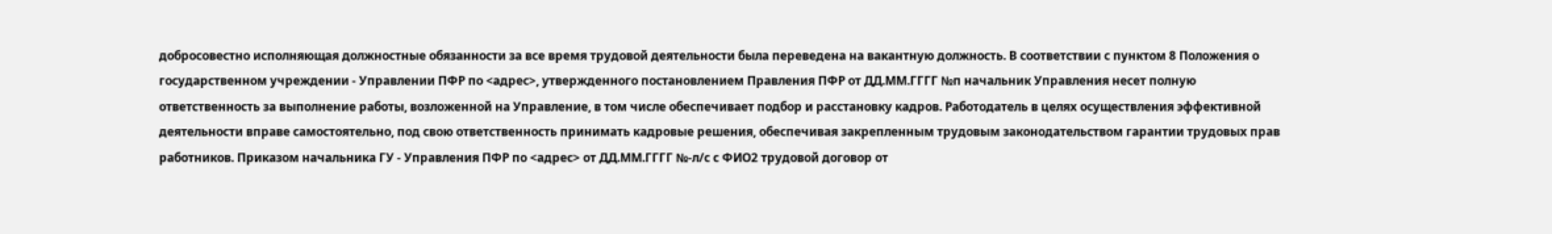добросовестно исполняющая должностные обязанности за все время трудовой деятельности была переведена на вакантную должность. В соответствии с пунктом 8 Положения о государственном учреждении - Управлении ПФР по <адрес>, утвержденного постановлением Правления ПФР от ДД.ММ.ГГГГ №п начальник Управления несет полную ответственность за выполнение работы, возложенной на Управление, в том числе обеспечивает подбор и расстановку кадров. Работодатель в целях осуществления эффективной деятельности вправе самостоятельно, под свою ответственность принимать кадровые решения, обеспечивая закрепленным трудовым законодательством гарантии трудовых прав работников. Приказом начальника ГУ - Управления ПФР по <адрес> от ДД.ММ.ГГГГ №-л/с с ФИО2 трудовой договор от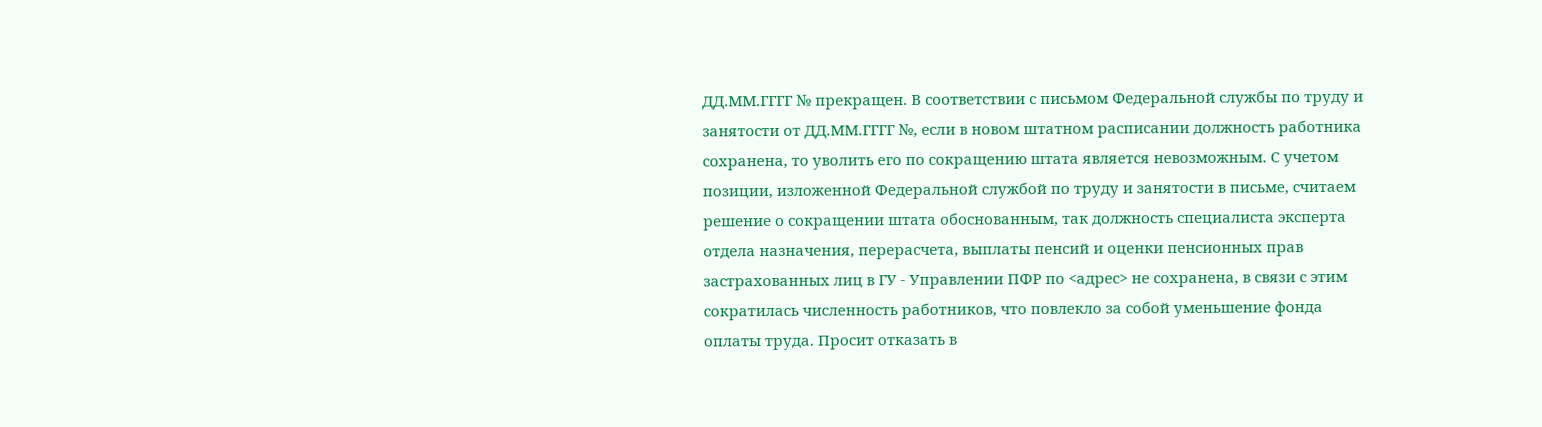ДД.ММ.ГГГГ № прекращен. В соответствии с письмом Федеральной службы по труду и занятости от ДД.ММ.ГГГГ №, если в новом штатном расписании должность работника сохранена, то уволить его по сокращению штата является невозможным. С учетом позиции, изложенной Федеральной службой по труду и занятости в письме, считаем решение о сокращении штата обоснованным, так должность специалиста эксперта отдела назначения, перерасчета, выплаты пенсий и оценки пенсионных прав застрахованных лиц в ГУ - Управлении ПФР по <адрес> не сохранена, в связи с этим сократилась численность работников, что повлекло за собой уменьшение фонда оплаты труда. Просит отказать в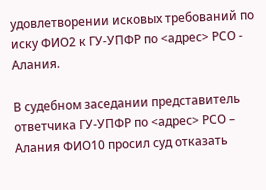удовлетворении исковых требований по иску ФИО2 к ГУ-УПФР по <адрес> РСО - Алания.

В судебном заседании представитель ответчика ГУ-УПФР по <адрес> РСО – Алания ФИО10 просил суд отказать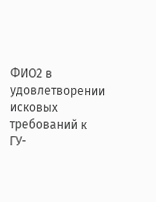ФИО2 в удовлетворении исковых требований к ГУ-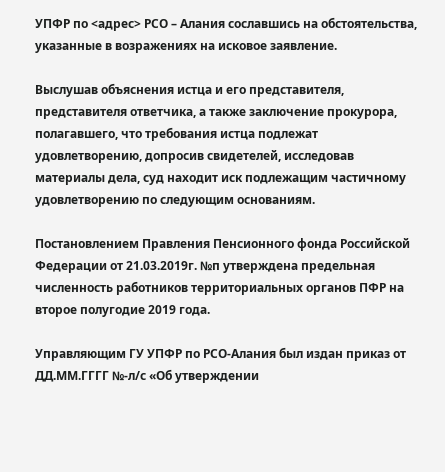УПФР по <адрес> РСО – Алания сославшись на обстоятельства, указанные в возражениях на исковое заявление.

Выслушав объяснения истца и его представителя, представителя ответчика, а также заключение прокурора, полагавшего, что требования истца подлежат удовлетворению, допросив свидетелей, исследовав материалы дела, суд находит иск подлежащим частичному удовлетворению по следующим основаниям.

Постановлением Правления Пенсионного фонда Российской Федерации от 21.03.2019г. №п утверждена предельная численность работников территориальных органов ПФР на второе полугодие 2019 года.

Управляющим ГУ УПФР по РСО-Алания был издан приказ от ДД.ММ.ГГГГ №-л/с «Об утверждении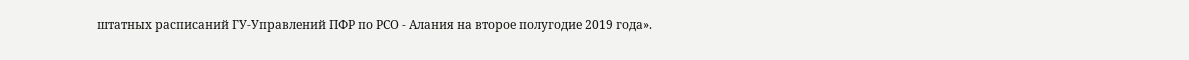штатных расписаний ГУ-Управлений ПФР по РСО - Алания на второе полугодие 2019 года».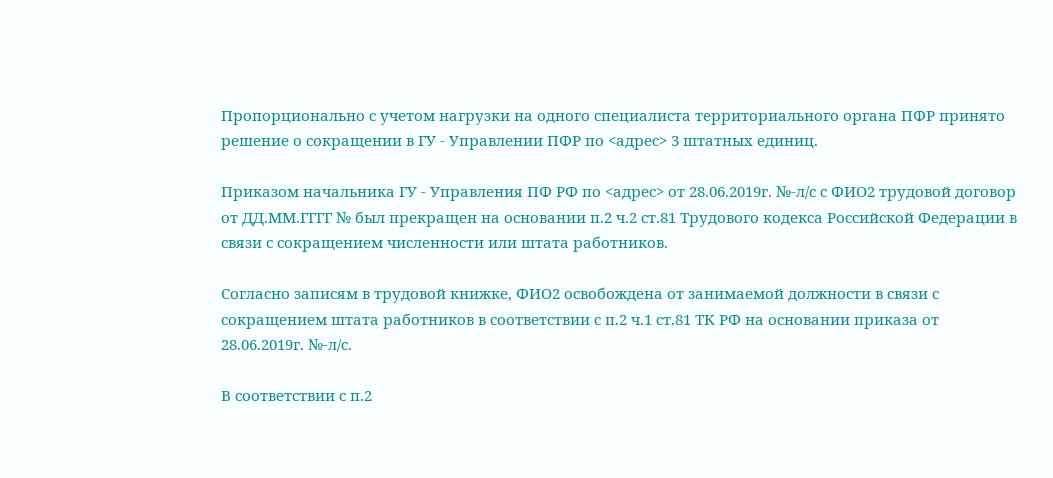Пропорционально с учетом нагрузки на одного специалиста территориального органа ПФР принято решение о сокращении в ГУ - Управлении ПФР по <адрес> 3 штатных единиц.

Приказом начальника ГУ - Управления ПФ РФ по <адрес> от 28.06.2019г. №-л/с с ФИО2 трудовой договор от ДД.ММ.ГГГГ № был прекращен на основании п.2 ч.2 ст.81 Трудового кодекса Российской Федерации в связи с сокращением численности или штата работников.

Согласно записям в трудовой книжке, ФИО2 освобождена от занимаемой должности в связи с сокращением штата работников в соответствии с п.2 ч.1 ст.81 ТК РФ на основании приказа от 28.06.2019г. №-л/с.

В соответствии с п.2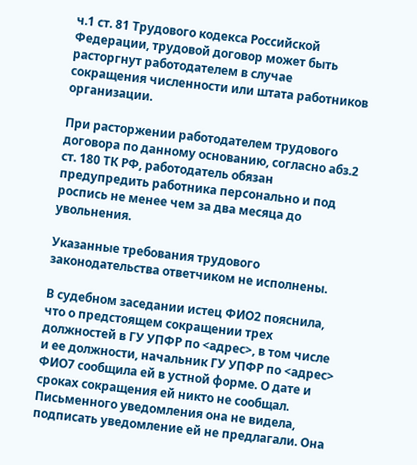ч.1 ст. 81 Трудового кодекса Российской Федерации, трудовой договор может быть расторгнут работодателем в случае сокращения численности или штата работников организации.

При расторжении работодателем трудового договора по данному основанию, согласно абз.2 ст. 180 ТК РФ, работодатель обязан предупредить работника персонально и под роспись не менее чем за два месяца до увольнения.

Указанные требования трудового законодательства ответчиком не исполнены.

В судебном заседании истец ФИО2 пояснила, что о предстоящем сокращении трех должностей в ГУ УПФР по <адрес>, в том числе и ее должности, начальник ГУ УПФР по <адрес> ФИО7 сообщила ей в устной форме. О дате и сроках сокращения ей никто не сообщал. Письменного уведомления она не видела, подписать уведомление ей не предлагали. Она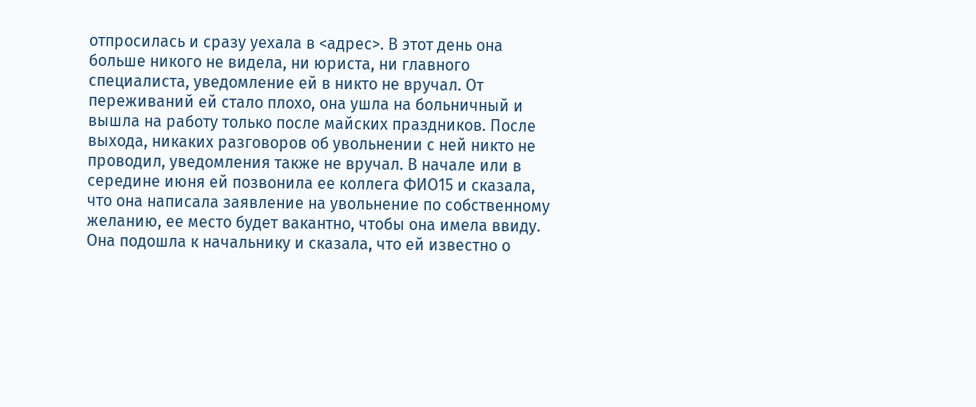отпросилась и сразу уехала в <адрес>. В этот день она больше никого не видела, ни юриста, ни главного специалиста, уведомление ей в никто не вручал. От переживаний ей стало плохо, она ушла на больничный и вышла на работу только после майских праздников. После выхода, никаких разговоров об увольнении с ней никто не проводил, уведомления также не вручал. В начале или в середине июня ей позвонила ее коллега ФИО15 и сказала, что она написала заявление на увольнение по собственному желанию, ее место будет вакантно, чтобы она имела ввиду. Она подошла к начальнику и сказала, что ей известно о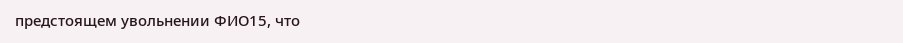предстоящем увольнении ФИО15, что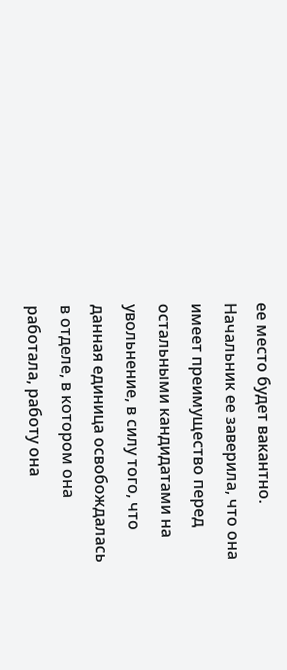ее место будет вакантно. Начальник ее заверила, что она имеет преимущество перед остальными кандидатами на увольнение, в силу того, что данная единица освобождалась в отделе, в котором она работала, работу она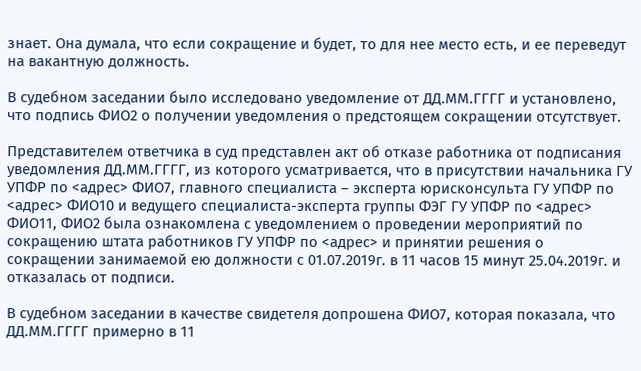знает. Она думала, что если сокращение и будет, то для нее место есть, и ее переведут на вакантную должность.

В судебном заседании было исследовано уведомление от ДД.ММ.ГГГГ и установлено, что подпись ФИО2 о получении уведомления о предстоящем сокращении отсутствует.

Представителем ответчика в суд представлен акт об отказе работника от подписания уведомления ДД.ММ.ГГГГ, из которого усматривается, что в присутствии начальника ГУ УПФР по <адрес> ФИО7, главного специалиста – эксперта юрисконсульта ГУ УПФР по <адрес> ФИО10 и ведущего специалиста-эксперта группы ФЭГ ГУ УПФР по <адрес> ФИО11, ФИО2 была ознакомлена с уведомлением о проведении мероприятий по сокращению штата работников ГУ УПФР по <адрес> и принятии решения о сокращении занимаемой ею должности с 01.07.2019г. в 11 часов 15 минут 25.04.2019г. и отказалась от подписи.

В судебном заседании в качестве свидетеля допрошена ФИО7, которая показала, что ДД.ММ.ГГГГ примерно в 11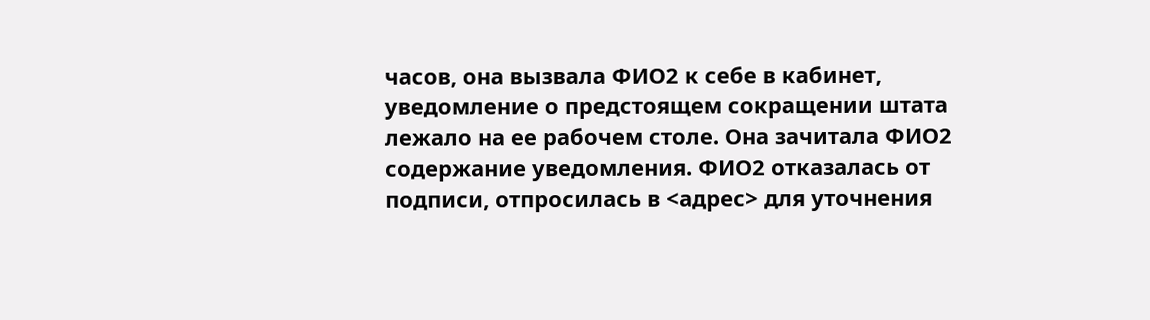часов, она вызвала ФИО2 к себе в кабинет, уведомление о предстоящем сокращении штата лежало на ее рабочем столе. Она зачитала ФИО2 содержание уведомления. ФИО2 отказалась от подписи, отпросилась в <адрес> для уточнения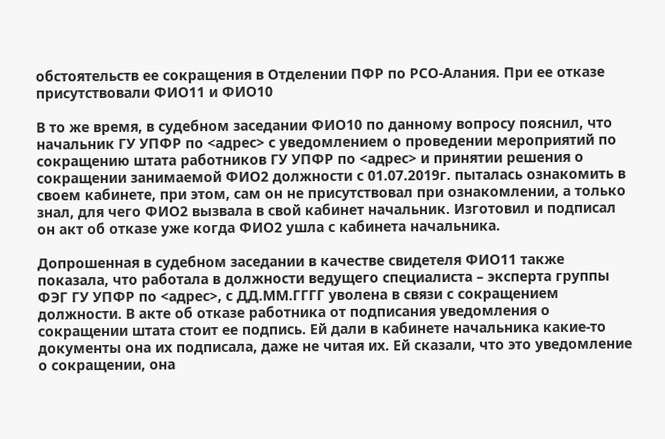обстоятельств ее сокращения в Отделении ПФР по РСО-Алания. При ее отказе присутствовали ФИО11 и ФИО10

В то же время, в судебном заседании ФИО10 по данному вопросу пояснил, что начальник ГУ УПФР по <адрес> с уведомлением о проведении мероприятий по сокращению штата работников ГУ УПФР по <адрес> и принятии решения о сокращении занимаемой ФИО2 должности с 01.07.2019г. пыталась ознакомить в своем кабинете, при этом, сам он не присутствовал при ознакомлении, а только знал, для чего ФИО2 вызвала в свой кабинет начальник. Изготовил и подписал он акт об отказе уже когда ФИО2 ушла с кабинета начальника.

Допрошенная в судебном заседании в качестве свидетеля ФИО11 также показала, что работала в должности ведущего специалиста – эксперта группы ФЭГ ГУ УПФР по <адрес>, с ДД.ММ.ГГГГ уволена в связи с сокращением должности. В акте об отказе работника от подписания уведомления о сокращении штата стоит ее подпись. Ей дали в кабинете начальника какие-то документы она их подписала, даже не читая их. Ей сказали, что это уведомление о сокращении, она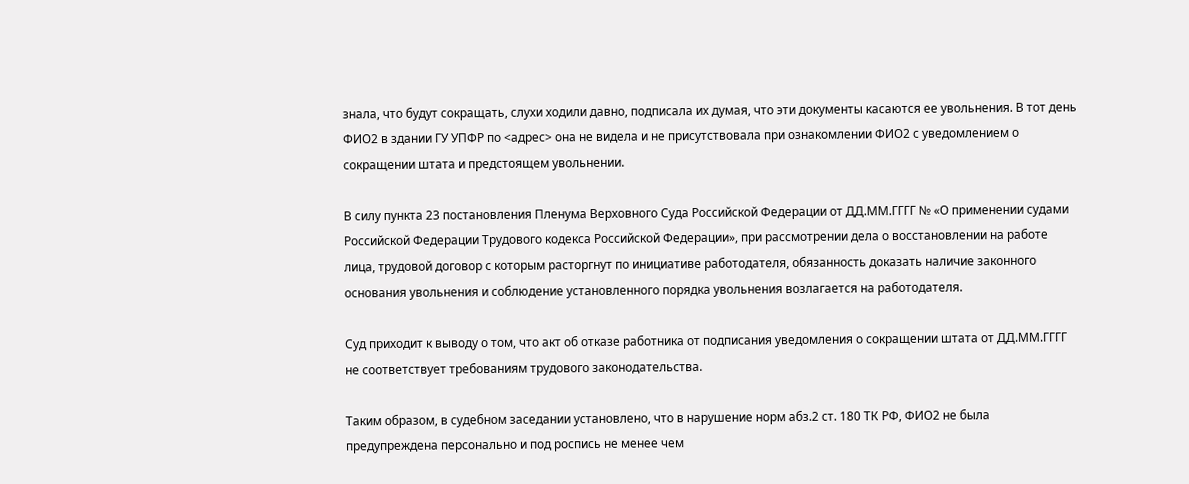знала, что будут сокращать, слухи ходили давно, подписала их думая, что эти документы касаются ее увольнения. В тот день ФИО2 в здании ГУ УПФР по <адрес> она не видела и не присутствовала при ознакомлении ФИО2 с уведомлением о сокращении штата и предстоящем увольнении.

В силу пункта 23 постановления Пленума Верховного Суда Российской Федерации от ДД.ММ.ГГГГ № «О применении судами Российской Федерации Трудового кодекса Российской Федерации», при рассмотрении дела о восстановлении на работе лица, трудовой договор с которым расторгнут по инициативе работодателя, обязанность доказать наличие законного основания увольнения и соблюдение установленного порядка увольнения возлагается на работодателя.

Суд приходит к выводу о том, что акт об отказе работника от подписания уведомления о сокращении штата от ДД.ММ.ГГГГ не соответствует требованиям трудового законодательства.

Таким образом, в судебном заседании установлено, что в нарушение норм абз.2 ст. 180 ТК РФ, ФИО2 не была предупреждена персонально и под роспись не менее чем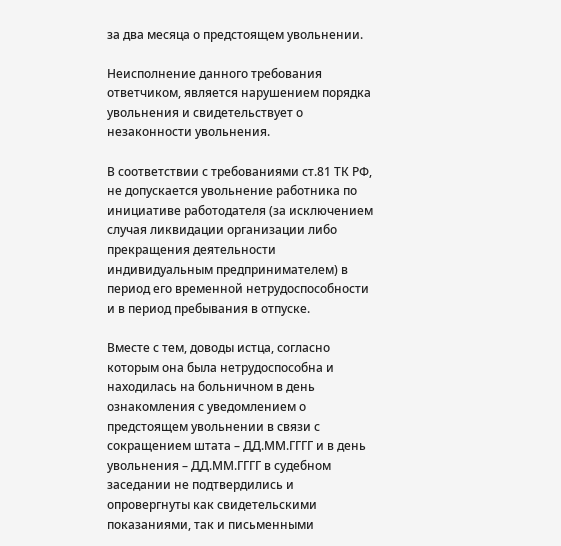за два месяца о предстоящем увольнении.

Неисполнение данного требования ответчиком, является нарушением порядка увольнения и свидетельствует о незаконности увольнения.

В соответствии с требованиями ст.81 ТК РФ, не допускается увольнение работника по инициативе работодателя (за исключением случая ликвидации организации либо прекращения деятельности индивидуальным предпринимателем) в период его временной нетрудоспособности и в период пребывания в отпуске.

Вместе с тем, доводы истца, согласно которым она была нетрудоспособна и находилась на больничном в день ознакомления с уведомлением о предстоящем увольнении в связи с сокращением штата – ДД.ММ.ГГГГ и в день увольнения – ДД.ММ.ГГГГ в судебном заседании не подтвердились и опровергнуты как свидетельскими показаниями, так и письменными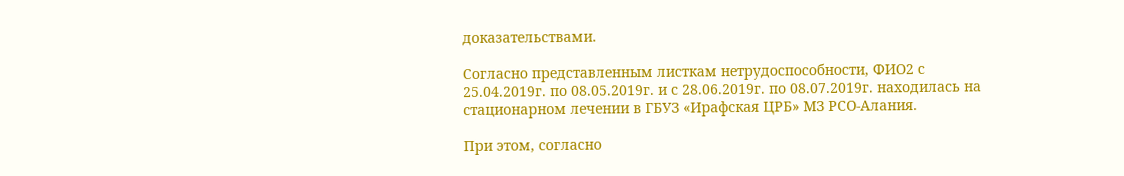доказательствами.

Согласно представленным листкам нетрудоспособности, ФИО2 с 25.04.2019г. по 08.05.2019г. и с 28.06.2019г. по 08.07.2019г. находилась на стационарном лечении в ГБУЗ «Ирафская ЦРБ» МЗ РСО-Алания.

При этом, согласно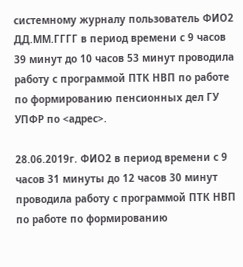системному журналу пользователь ФИО2 ДД.ММ.ГГГГ в период времени с 9 часов 39 минут до 10 часов 53 минут проводила работу с программой ПТК НВП по работе по формированию пенсионных дел ГУ УПФР по <адрес>.

28.06.2019г. ФИО2 в период времени с 9 часов 31 минуты до 12 часов 30 минут проводила работу с программой ПТК НВП по работе по формированию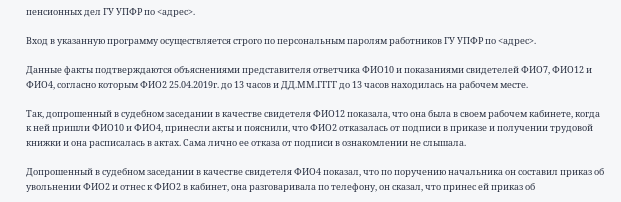пенсионных дел ГУ УПФР по <адрес>.

Вход в указанную программу осуществляется строго по персональным паролям работников ГУ УПФР по <адрес>.

Данные факты подтверждаются объяснениями представителя ответчика ФИО10 и показаниями свидетелей ФИО7, ФИО12 и ФИО4, согласно которым ФИО2 25.04.2019г. до 13 часов и ДД.ММ.ГГГГ до 13 часов находилась на рабочем месте.

Так, допрошенный в судебном заседании в качестве свидетеля ФИО12 показала, что она была в своем рабочем кабинете, когда к ней пришли ФИО10 и ФИО4, принесли акты и пояснили, что ФИО2 отказалась от подписи в приказе и получении трудовой книжки и она расписалась в актах. Сама лично ее отказа от подписи в ознакомлении не слышала.

Допрошенный в судебном заседании в качестве свидетеля ФИО4 показал, что по поручению начальника он составил приказ об увольнении ФИО2 и отнес к ФИО2 в кабинет, она разговаривала по телефону, он сказал, что принес ей приказ об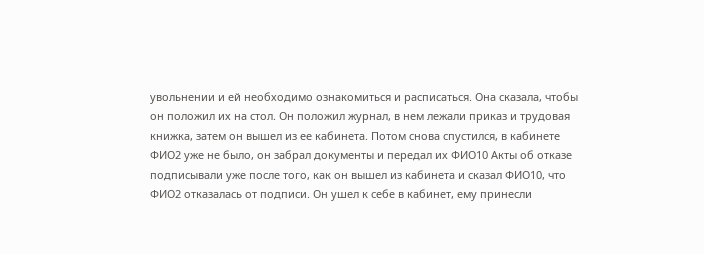увольнении и ей необходимо ознакомиться и расписаться. Она сказала, чтобы он положил их на стол. Он положил журнал, в нем лежали приказ и трудовая книжка, затем он вышел из ее кабинета. Потом снова спустился, в кабинете ФИО2 уже не было, он забрал документы и передал их ФИО10 Акты об отказе подписывали уже после того, как он вышел из кабинета и сказал ФИО10, что ФИО2 отказалась от подписи. Он ушел к себе в кабинет, ему принесли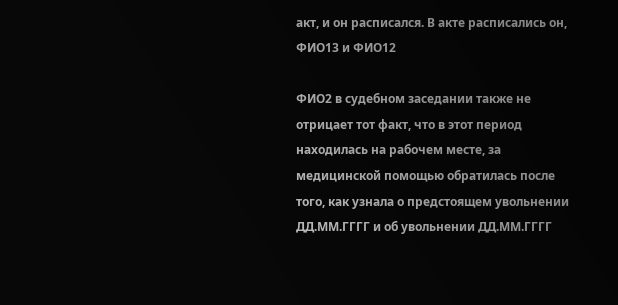акт, и он расписался. В акте расписались он, ФИО13 и ФИО12

ФИО2 в судебном заседании также не отрицает тот факт, что в этот период находилась на рабочем месте, за медицинской помощью обратилась после того, как узнала о предстоящем увольнении ДД.ММ.ГГГГ и об увольнении ДД.ММ.ГГГГ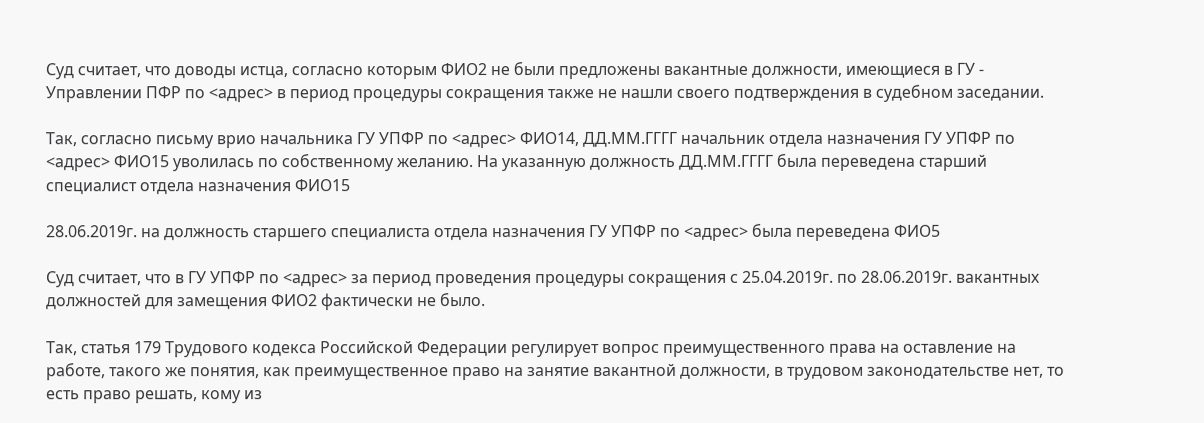Суд считает, что доводы истца, согласно которым ФИО2 не были предложены вакантные должности, имеющиеся в ГУ - Управлении ПФР по <адрес> в период процедуры сокращения также не нашли своего подтверждения в судебном заседании.

Так, согласно письму врио начальника ГУ УПФР по <адрес> ФИО14, ДД.ММ.ГГГГ начальник отдела назначения ГУ УПФР по <адрес> ФИО15 уволилась по собственному желанию. На указанную должность ДД.ММ.ГГГГ была переведена старший специалист отдела назначения ФИО15

28.06.2019г. на должность старшего специалиста отдела назначения ГУ УПФР по <адрес> была переведена ФИО5

Суд считает, что в ГУ УПФР по <адрес> за период проведения процедуры сокращения с 25.04.2019г. по 28.06.2019г. вакантных должностей для замещения ФИО2 фактически не было.

Так, статья 179 Трудового кодекса Российской Федерации регулирует вопрос преимущественного права на оставление на работе, такого же понятия, как преимущественное право на занятие вакантной должности, в трудовом законодательстве нет, то есть право решать, кому из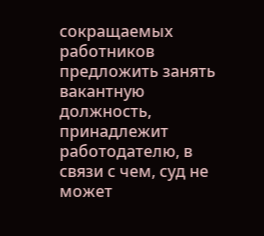сокращаемых работников предложить занять вакантную должность, принадлежит работодателю, в связи с чем, суд не может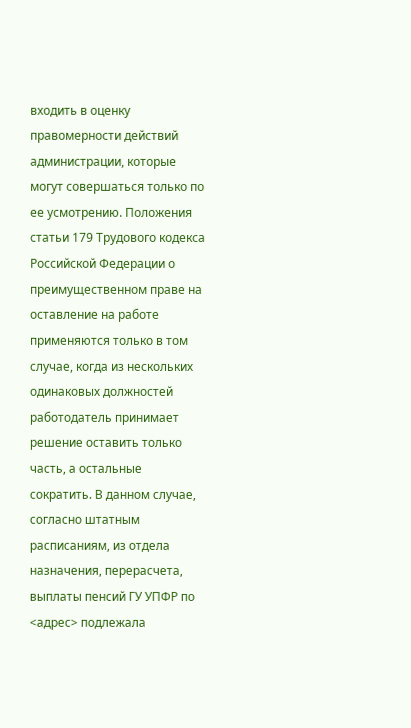входить в оценку правомерности действий администрации, которые могут совершаться только по ее усмотрению. Положения статьи 179 Трудового кодекса Российской Федерации о преимущественном праве на оставление на работе применяются только в том случае, когда из нескольких одинаковых должностей работодатель принимает решение оставить только часть, а остальные сократить. В данном случае, согласно штатным расписаниям, из отдела назначения, перерасчета, выплаты пенсий ГУ УПФР по <адрес> подлежала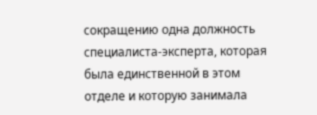сокращению одна должность специалиста-эксперта, которая была единственной в этом отделе и которую занимала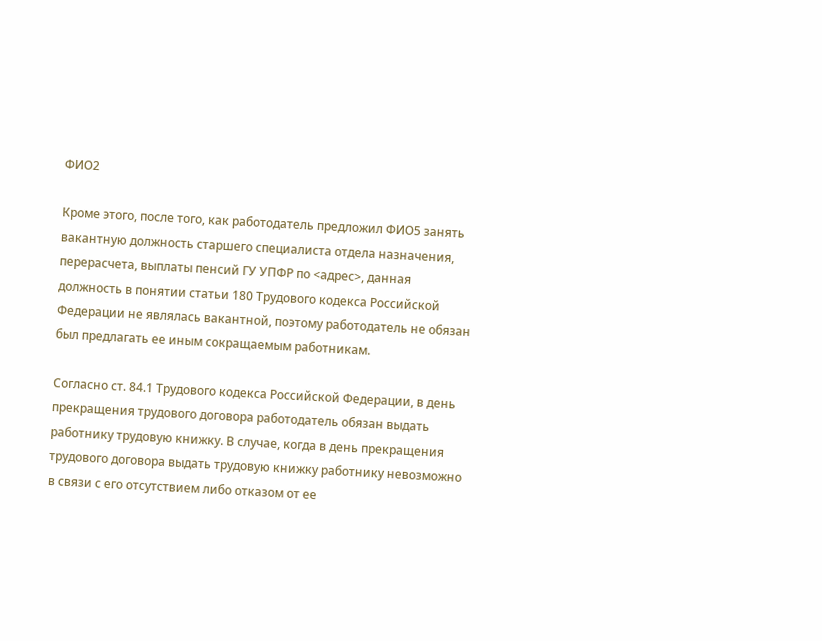ФИО2

Кроме этого, после того, как работодатель предложил ФИО5 занять вакантную должность старшего специалиста отдела назначения, перерасчета, выплаты пенсий ГУ УПФР по <адрес>, данная должность в понятии статьи 180 Трудового кодекса Российской Федерации не являлась вакантной, поэтому работодатель не обязан был предлагать ее иным сокращаемым работникам.

Согласно ст. 84.1 Трудового кодекса Российской Федерации, в день прекращения трудового договора работодатель обязан выдать работнику трудовую книжку. В случае, когда в день прекращения трудового договора выдать трудовую книжку работнику невозможно в связи с его отсутствием либо отказом от ее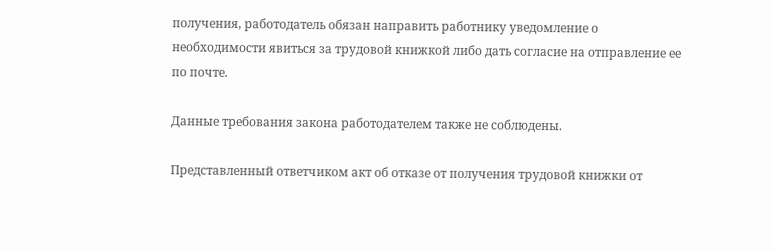получения, работодатель обязан направить работнику уведомление о необходимости явиться за трудовой книжкой либо дать согласие на отправление ее по почте.

Данные требования закона работодателем также не соблюдены.

Представленный ответчиком акт об отказе от получения трудовой книжки от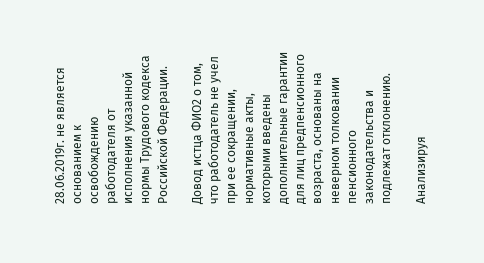28.06.2019г. не является основанием к освобождению работодателя от исполнения указанной нормы Трудового кодекса Российской Федерации.

Довод истца ФИО2 о том, что работодатель не учел при ее сокращении, нормативные акты, которыми введены дополнительные гарантии для лиц предпенсионного возраста, основаны на неверном толковании пенсионного законодательства и подлежат отклонению.

Анализируя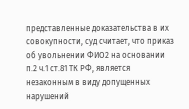представленные доказательства в их совокупности, суд считает, что приказ об увольнении ФИО2 на основании п.2 ч.1 ст.81 ТК РФ, является незаконным в виду допущенных нарушений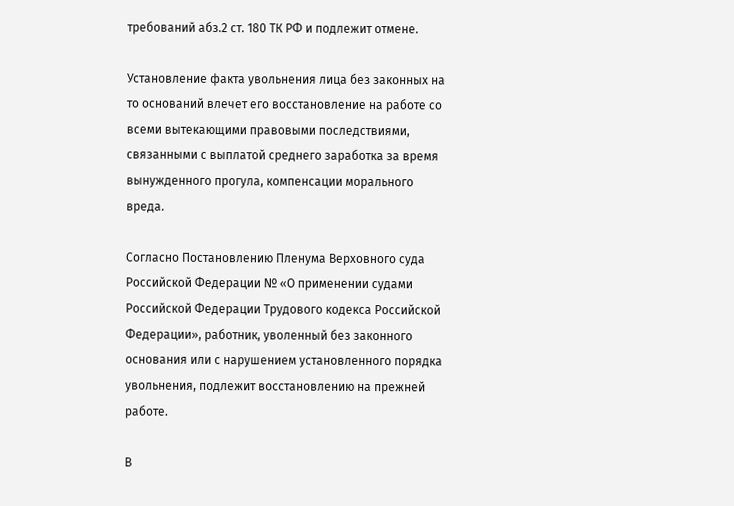требований абз.2 ст. 180 ТК РФ и подлежит отмене.

Установление факта увольнения лица без законных на то оснований влечет его восстановление на работе со всеми вытекающими правовыми последствиями, связанными с выплатой среднего заработка за время вынужденного прогула, компенсации морального вреда.

Согласно Постановлению Пленума Верховного суда Российской Федерации № «О применении судами Российской Федерации Трудового кодекса Российской Федерации», работник, уволенный без законного основания или с нарушением установленного порядка увольнения, подлежит восстановлению на прежней работе.

В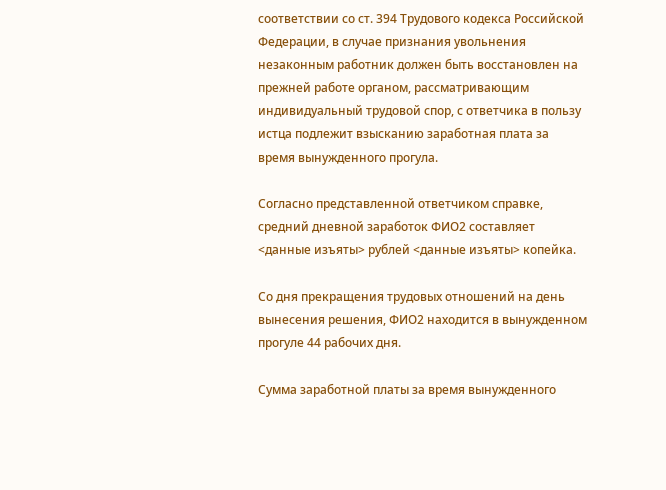соответствии со ст. 394 Трудового кодекса Российской Федерации, в случае признания увольнения незаконным работник должен быть восстановлен на прежней работе органом, рассматривающим индивидуальный трудовой спор, с ответчика в пользу истца подлежит взысканию заработная плата за время вынужденного прогула.

Согласно представленной ответчиком справке, средний дневной заработок ФИО2 составляет <данные изъяты> рублей <данные изъяты> копейка.

Со дня прекращения трудовых отношений на день вынесения решения, ФИО2 находится в вынужденном прогуле 44 рабочих дня.

Сумма заработной платы за время вынужденного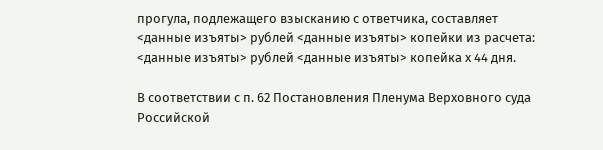прогула, подлежащего взысканию с ответчика, составляет <данные изъяты> рублей <данные изъяты> копейки из расчета: <данные изъяты> рублей <данные изъяты> копейка х 44 дня.

В соответствии с п. 62 Постановления Пленума Верховного суда Российской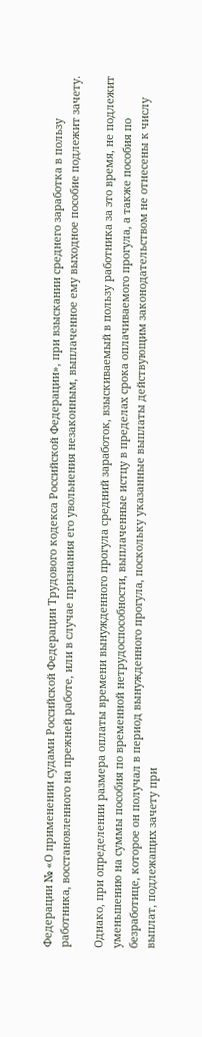Федерации № «О применении судами Российской Федерации Трудового кодекса Российской Федерации», при взыскании среднего заработка в пользу работника, восстановленного на прежней работе, или в случае признания его увольнения незаконным, выплаченное ему выходное пособие подлежит зачету.

Однако, при определении размера оплаты времени вынужденного прогула средний заработок, взыскиваемый в пользу работника за это время, не подлежит уменьшению на суммы пособия по временной нетрудоспособности, выплаченные истцу в пределах срока оплачиваемого прогула, а также пособия по безработице, которое он получал в период вынужденного прогула, поскольку указанные выплаты действующим законодательством не отнесены к числу выплат, подлежащих зачету при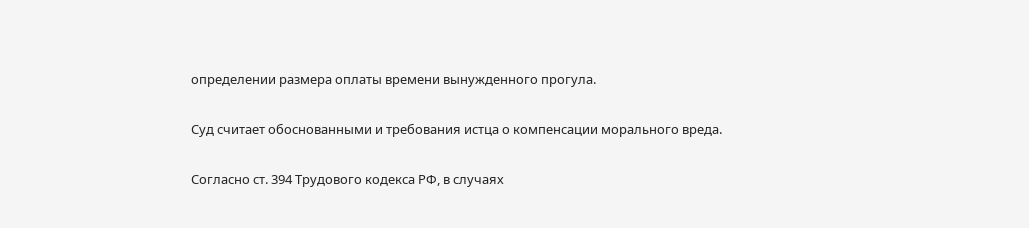определении размера оплаты времени вынужденного прогула.

Суд считает обоснованными и требования истца о компенсации морального вреда.

Согласно ст. 394 Трудового кодекса РФ, в случаях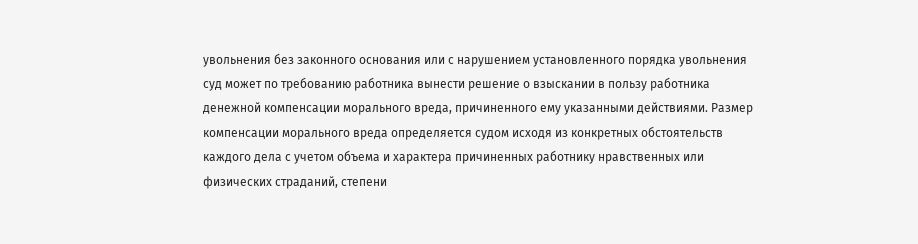увольнения без законного основания или с нарушением установленного порядка увольнения суд может по требованию работника вынести решение о взыскании в пользу работника денежной компенсации морального вреда, причиненного ему указанными действиями. Размер компенсации морального вреда определяется судом исходя из конкретных обстоятельств каждого дела с учетом объема и характера причиненных работнику нравственных или физических страданий, степени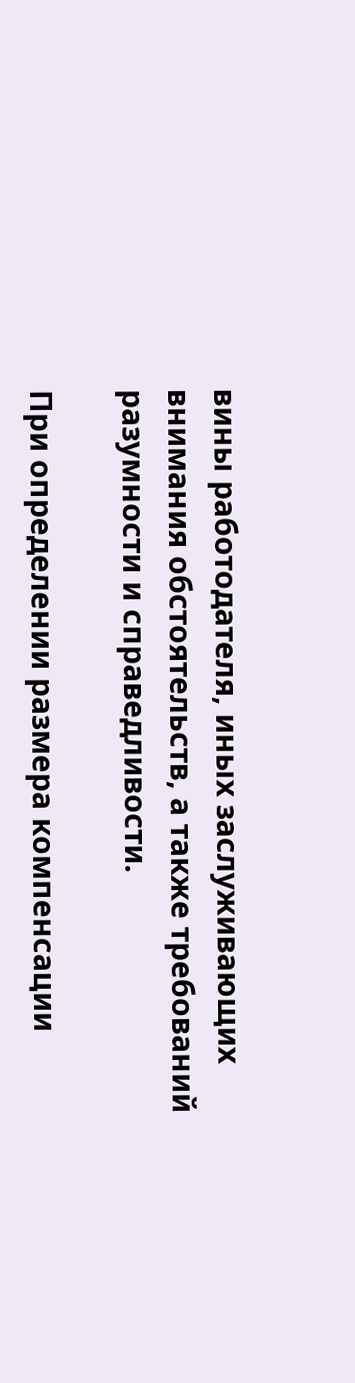вины работодателя, иных заслуживающих внимания обстоятельств, а также требований разумности и справедливости.

При определении размера компенсации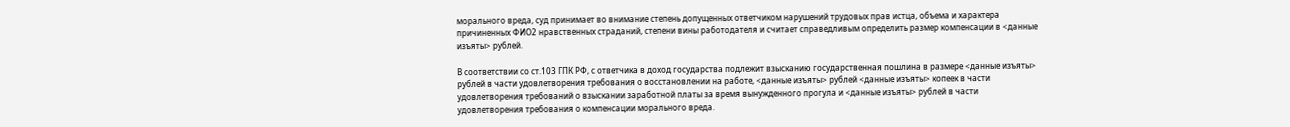морального вреда, суд принимает во внимание степень допущенных ответчиком нарушений трудовых прав истца, объема и характера причиненных ФИО2 нравственных страданий, степени вины работодателя и считает справедливым определить размер компенсации в <данные изъяты> рублей.

В соответствии со ст.103 ГПК РФ, с ответчика в доход государства подлежит взысканию государственная пошлина в размере <данные изъяты> рублей в части удовлетворения требования о восстановлении на работе, <данные изъяты> рублей <данные изъяты> копеек в части удовлетворения требований о взыскании заработной платы за время вынужденного прогула и <данные изъяты> рублей в части удовлетворения требования о компенсации морального вреда.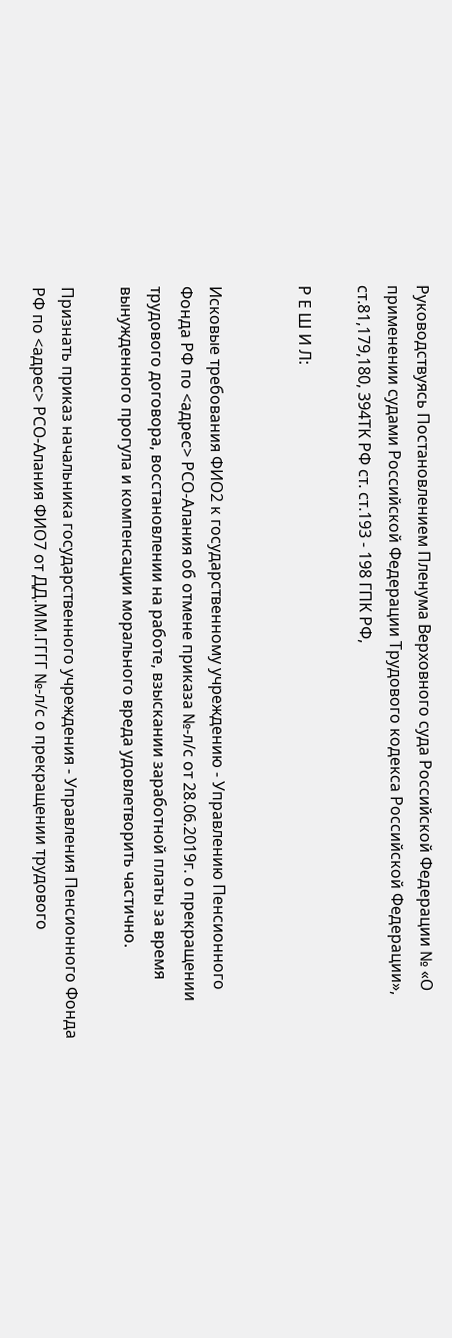Руководствуясь Постановлением Пленума Верховного суда Российской Федерации № «О применении судами Российской Федерации Трудового кодекса Российской Федерации», ст.81,179,180, 394ТК РФ ст. ст.193 - 198 ГПК РФ,

Р Е Ш И Л:


Исковые требования ФИО2 к государственному учреждению - Управлению Пенсионного Фонда РФ по <адрес> РСО-Алания об отмене приказа №-л/с от 28.06.2019г. о прекращении трудового договора, восстановлении на работе, взыскании заработной платы за время вынужденного прогула и компенсации морального вреда удовлетворить частично.

Признать приказ начальника государственного учреждения - Управления Пенсионного Фонда РФ по <адрес> РСО-Алания ФИО7 от ДД.ММ.ГГГГ №-л/с о прекращении трудового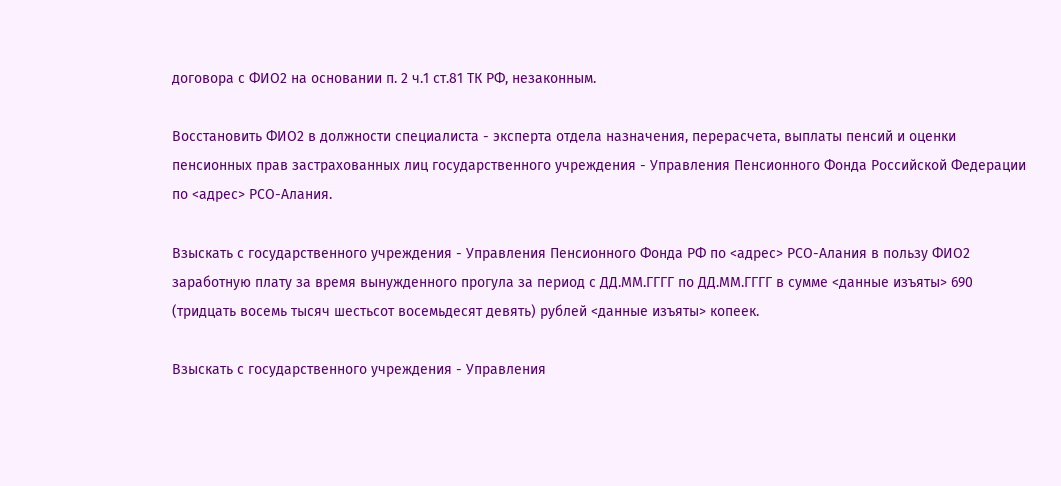договора с ФИО2 на основании п. 2 ч.1 ст.81 ТК РФ, незаконным.

Восстановить ФИО2 в должности специалиста - эксперта отдела назначения, перерасчета, выплаты пенсий и оценки пенсионных прав застрахованных лиц государственного учреждения - Управления Пенсионного Фонда Российской Федерации по <адрес> РСО-Алания.

Взыскать с государственного учреждения - Управления Пенсионного Фонда РФ по <адрес> РСО-Алания в пользу ФИО2 заработную плату за время вынужденного прогула за период с ДД.ММ.ГГГГ по ДД.ММ.ГГГГ в сумме <данные изъяты> 690 (тридцать восемь тысяч шестьсот восемьдесят девять) рублей <данные изъяты> копеек.

Взыскать с государственного учреждения - Управления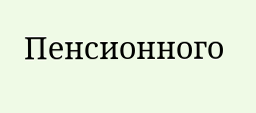Пенсионного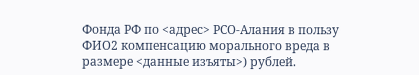Фонда РФ по <адрес> РСО-Алания в пользу ФИО2 компенсацию морального вреда в размере <данные изъяты>) рублей.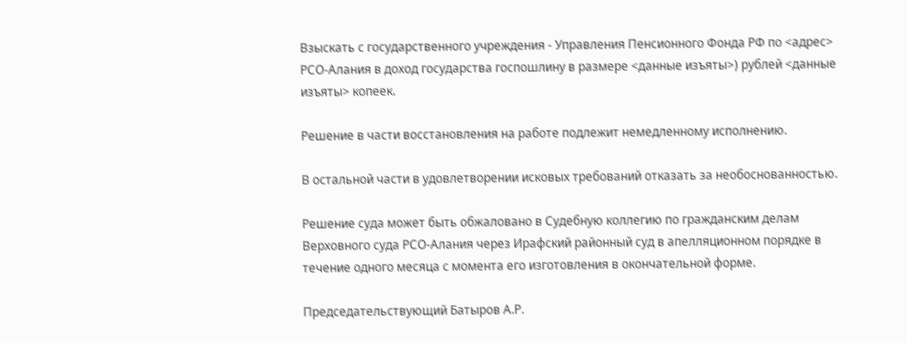Взыскать с государственного учреждения - Управления Пенсионного Фонда РФ по <адрес> РСО-Алания в доход государства госпошлину в размере <данные изъяты>) рублей <данные изъяты> копеек.

Решение в части восстановления на работе подлежит немедленному исполнению.

В остальной части в удовлетворении исковых требований отказать за необоснованностью.

Решение суда может быть обжаловано в Судебную коллегию по гражданским делам Верховного суда РСО-Алания через Ирафский районный суд в апелляционном порядке в течение одного месяца с момента его изготовления в окончательной форме.

Председательствующий Батыров А.Р.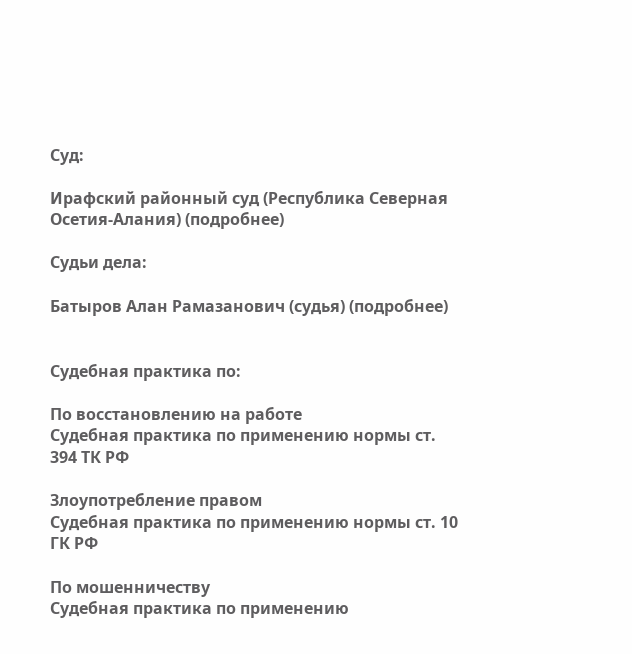Суд:

Ирафский районный суд (Республика Северная Осетия-Алания) (подробнее)

Судьи дела:

Батыров Алан Рамазанович (судья) (подробнее)


Судебная практика по:

По восстановлению на работе
Судебная практика по применению нормы ст. 394 ТК РФ

Злоупотребление правом
Судебная практика по применению нормы ст. 10 ГК РФ

По мошенничеству
Судебная практика по применению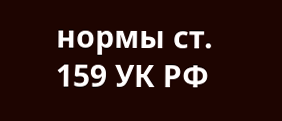нормы ст. 159 УК РФ